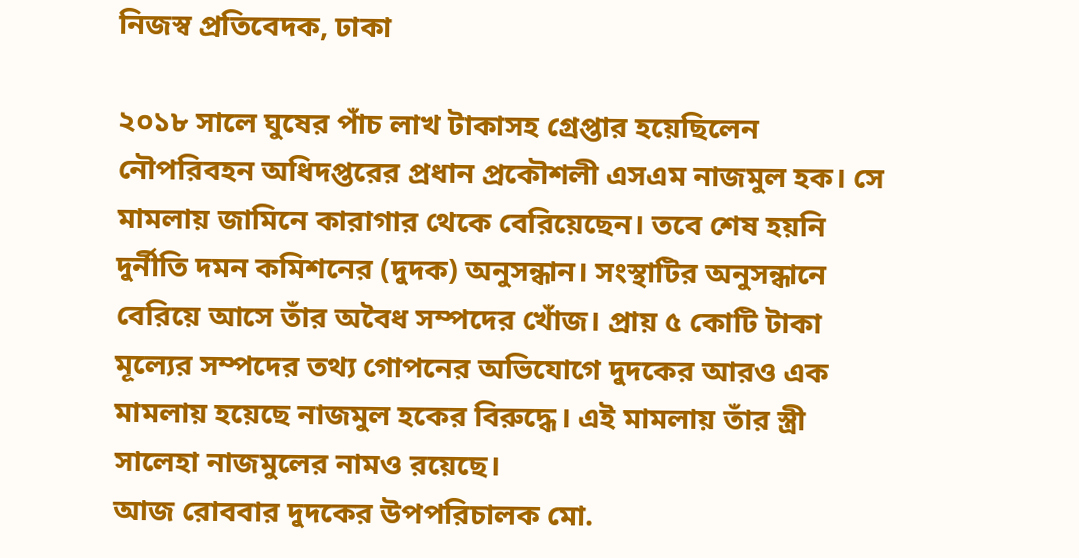নিজস্ব প্রতিবেদক, ঢাকা

২০১৮ সালে ঘুষের পাঁচ লাখ টাকাসহ গ্রেপ্তার হয়েছিলেন নৌপরিবহন অধিদপ্তরের প্রধান প্রকৌশলী এসএম নাজমুল হক। সে মামলায় জামিনে কারাগার থেকে বেরিয়েছেন। তবে শেষ হয়নি দুর্নীতি দমন কমিশনের (দুদক) অনুসন্ধান। সংস্থাটির অনুসন্ধানে বেরিয়ে আসে তাঁর অবৈধ সম্পদের খোঁজ। প্রায় ৫ কোটি টাকা মূল্যের সম্পদের তথ্য গোপনের অভিযোগে দুদকের আরও এক মামলায় হয়েছে নাজমুল হকের বিরুদ্ধে। এই মামলায় তাঁর স্ত্রী সালেহা নাজমুলের নামও রয়েছে।
আজ রোববার দুদকের উপপরিচালক মো.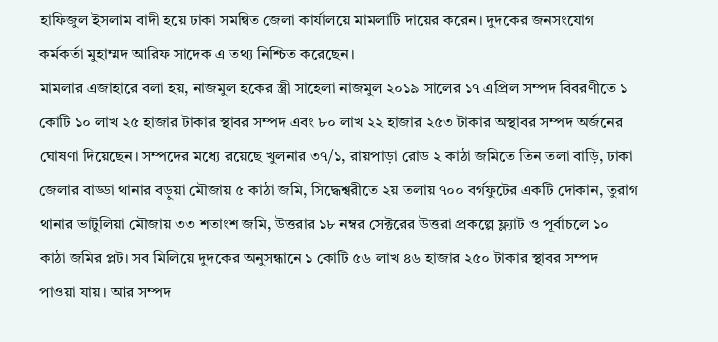হাফিজুল ইসলাম বাদী হয়ে ঢাকা সমন্বিত জেলা কার্যালয়ে মামলাটি দায়ের করেন। দুদকের জনসংযোগ কর্মকর্তা মুহাম্মদ আরিফ সাদেক এ তথ্য নিশ্চিত করেছেন।
মামলার এজাহারে বলা হয়, নাজমুল হকের স্ত্রী সাহেলা নাজমুল ২০১৯ সালের ১৭ এপ্রিল সম্পদ বিবরণীতে ১ কোটি ১০ লাখ ২৫ হাজার টাকার স্থাবর সম্পদ এবং ৮০ লাখ ২২ হাজার ২৫৩ টাকার অস্থাবর সম্পদ অর্জনের ঘোষণা দিয়েছেন। সম্পদের মধ্যে রয়েছে খুলনার ৩৭/১, রায়পাড়া রোড ২ কাঠা জমিতে তিন তলা বাড়ি, ঢাকা জেলার বাড্ডা থানার বড়ুয়া মৌজায় ৫ কাঠা জমি, সিদ্ধেশ্বরীতে ২য় তলায় ৭০০ বর্গফুটের একটি দোকান, তুরাগ থানার ভাটুলিয়া মৌজায় ৩৩ শতাংশ জমি, উত্তরার ১৮ নম্বর সেক্টরের উত্তরা প্রকল্পে ফ্ল্যাট ও পূর্বাচলে ১০ কাঠা জমির প্লট। সব মিলিয়ে দুদকের অনুসন্ধানে ১ কোটি ৫৬ লাখ ৪৬ হাজার ২৫০ টাকার স্থাবর সম্পদ পাওয়া যায়। আর সম্পদ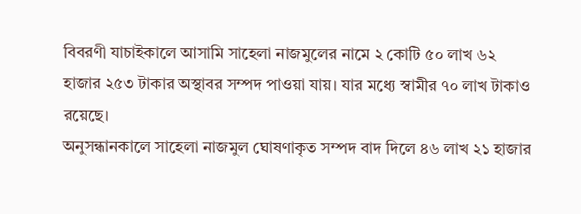বিবরণী যাচাইকালে আসামি সাহেলা নাজমুলের নামে ২ কোটি ৫০ লাখ ৬২ হাজার ২৫৩ টাকার অস্থাবর সম্পদ পাওয়া যায়। যার মধ্যে স্বামীর ৭০ লাখ টাকাও রয়েছে।
অনুসন্ধানকালে সাহেলা নাজমুল ঘোষণাকৃত সম্পদ বাদ দিলে ৪৬ লাখ ২১ হাজার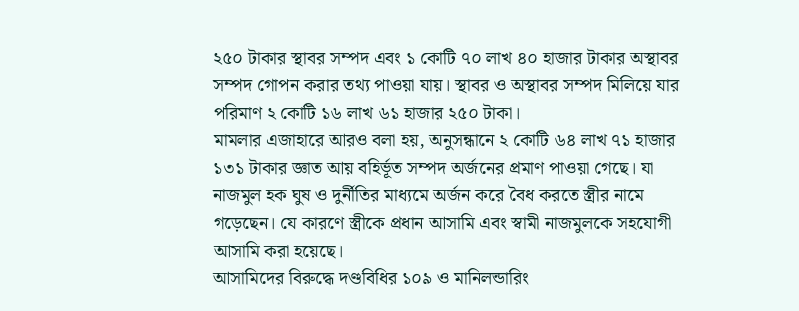২৫০ টাকার স্থাবর সম্পদ এবং ১ কোটি ৭০ লাখ ৪০ হাজার টাকার অস্থাবর সম্পদ গোপন করার তথ্য পাওয়া যায়। স্থাবর ও অস্থাবর সম্পদ মিলিয়ে যার পরিমাণ ২ কোটি ১৬ লাখ ৬১ হাজার ২৫০ টাকা।
মামলার এজাহারে আরও বলা হয়, অনুসন্ধানে ২ কোটি ৬৪ লাখ ৭১ হাজার ১৩১ টাকার জ্ঞাত আয় বহির্ভূত সম্পদ অর্জনের প্রমাণ পাওয়া গেছে। যা নাজমুল হক ঘুষ ও দুর্নীতির মাধ্যমে অর্জন করে বৈধ করতে স্ত্রীর নামে গড়েছেন। যে কারণে স্ত্রীকে প্রধান আসামি এবং স্বামী নাজমুলকে সহযোগী আসামি করা হয়েছে।
আসামিদের বিরুদ্ধে দণ্ডবিধির ১০৯ ও মানিলন্ডারিং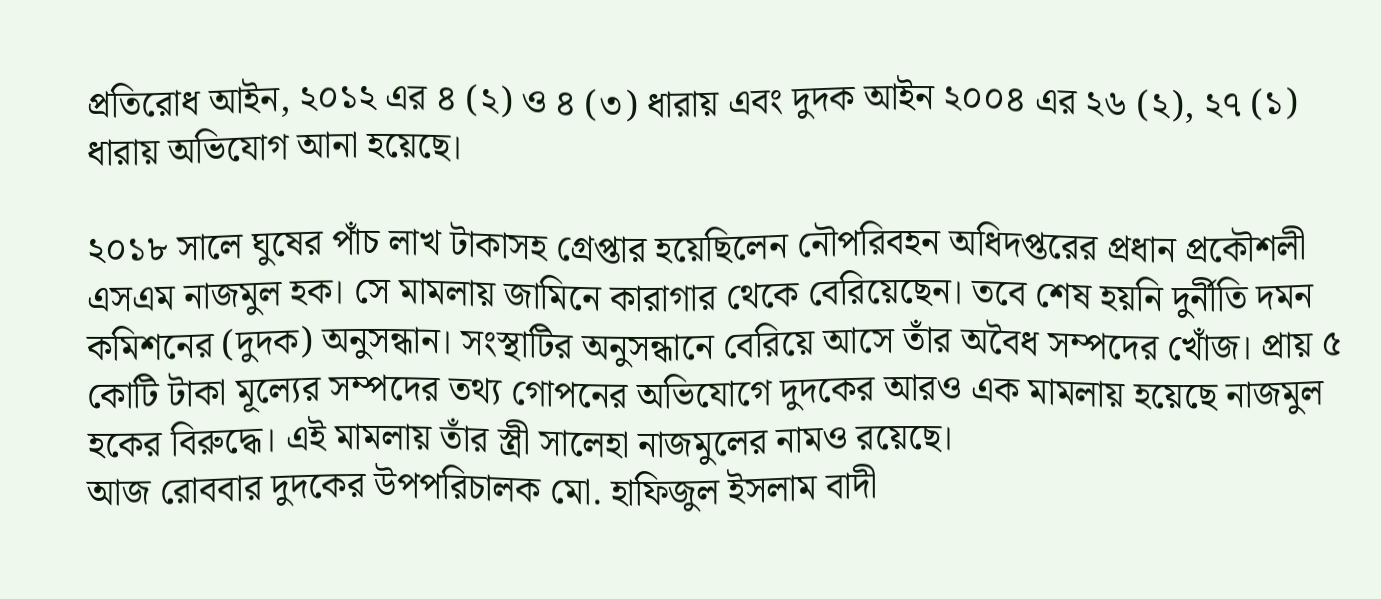প্রতিরোধ আইন, ২০১২ এর ৪ (২) ও ৪ (৩) ধারায় এবং দুদক আইন ২০০৪ এর ২৬ (২), ২৭ (১) ধারায় অভিযোগ আনা হয়েছে।

২০১৮ সালে ঘুষের পাঁচ লাখ টাকাসহ গ্রেপ্তার হয়েছিলেন নৌপরিবহন অধিদপ্তরের প্রধান প্রকৌশলী এসএম নাজমুল হক। সে মামলায় জামিনে কারাগার থেকে বেরিয়েছেন। তবে শেষ হয়নি দুর্নীতি দমন কমিশনের (দুদক) অনুসন্ধান। সংস্থাটির অনুসন্ধানে বেরিয়ে আসে তাঁর অবৈধ সম্পদের খোঁজ। প্রায় ৫ কোটি টাকা মূল্যের সম্পদের তথ্য গোপনের অভিযোগে দুদকের আরও এক মামলায় হয়েছে নাজমুল হকের বিরুদ্ধে। এই মামলায় তাঁর স্ত্রী সালেহা নাজমুলের নামও রয়েছে।
আজ রোববার দুদকের উপপরিচালক মো. হাফিজুল ইসলাম বাদী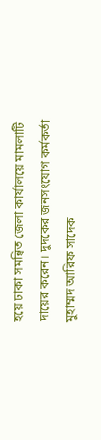হয়ে ঢাকা সমন্বিত জেলা কার্যালয়ে মামলাটি দায়ের করেন। দুদকের জনসংযোগ কর্মকর্তা মুহাম্মদ আরিফ সাদেক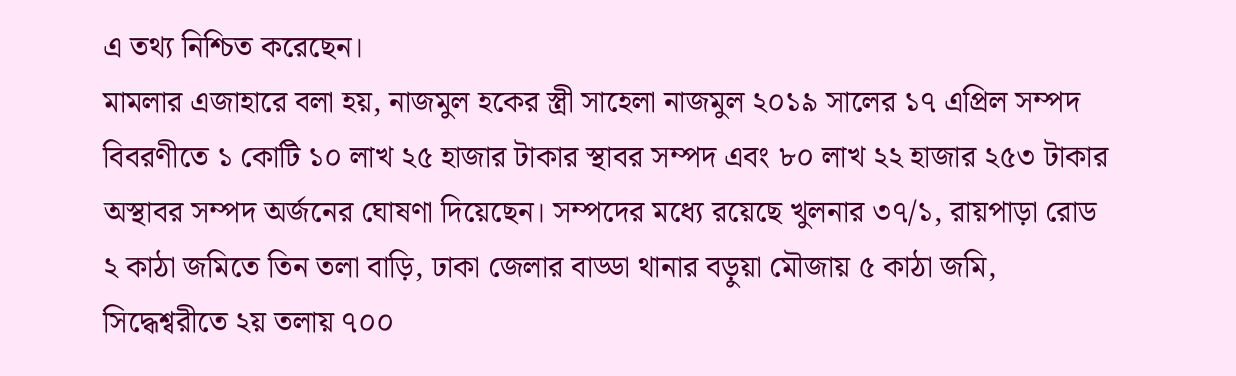এ তথ্য নিশ্চিত করেছেন।
মামলার এজাহারে বলা হয়, নাজমুল হকের স্ত্রী সাহেলা নাজমুল ২০১৯ সালের ১৭ এপ্রিল সম্পদ বিবরণীতে ১ কোটি ১০ লাখ ২৫ হাজার টাকার স্থাবর সম্পদ এবং ৮০ লাখ ২২ হাজার ২৫৩ টাকার অস্থাবর সম্পদ অর্জনের ঘোষণা দিয়েছেন। সম্পদের মধ্যে রয়েছে খুলনার ৩৭/১, রায়পাড়া রোড ২ কাঠা জমিতে তিন তলা বাড়ি, ঢাকা জেলার বাড্ডা থানার বড়ুয়া মৌজায় ৫ কাঠা জমি, সিদ্ধেশ্বরীতে ২য় তলায় ৭০০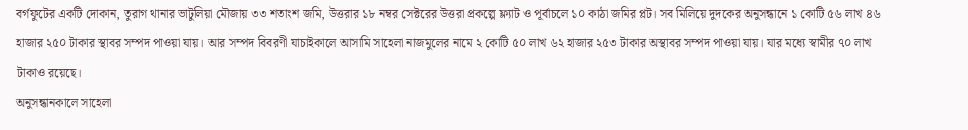বর্গফুটের একটি দোকান, তুরাগ থানার ভাটুলিয়া মৌজায় ৩৩ শতাংশ জমি, উত্তরার ১৮ নম্বর সেক্টরের উত্তরা প্রকল্পে ফ্ল্যাট ও পূর্বাচলে ১০ কাঠা জমির প্লট। সব মিলিয়ে দুদকের অনুসন্ধানে ১ কোটি ৫৬ লাখ ৪৬ হাজার ২৫০ টাকার স্থাবর সম্পদ পাওয়া যায়। আর সম্পদ বিবরণী যাচাইকালে আসামি সাহেলা নাজমুলের নামে ২ কোটি ৫০ লাখ ৬২ হাজার ২৫৩ টাকার অস্থাবর সম্পদ পাওয়া যায়। যার মধ্যে স্বামীর ৭০ লাখ টাকাও রয়েছে।
অনুসন্ধানকালে সাহেলা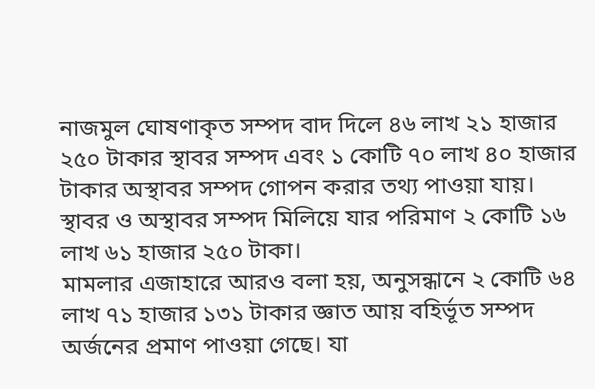নাজমুল ঘোষণাকৃত সম্পদ বাদ দিলে ৪৬ লাখ ২১ হাজার ২৫০ টাকার স্থাবর সম্পদ এবং ১ কোটি ৭০ লাখ ৪০ হাজার টাকার অস্থাবর সম্পদ গোপন করার তথ্য পাওয়া যায়। স্থাবর ও অস্থাবর সম্পদ মিলিয়ে যার পরিমাণ ২ কোটি ১৬ লাখ ৬১ হাজার ২৫০ টাকা।
মামলার এজাহারে আরও বলা হয়, অনুসন্ধানে ২ কোটি ৬৪ লাখ ৭১ হাজার ১৩১ টাকার জ্ঞাত আয় বহির্ভূত সম্পদ অর্জনের প্রমাণ পাওয়া গেছে। যা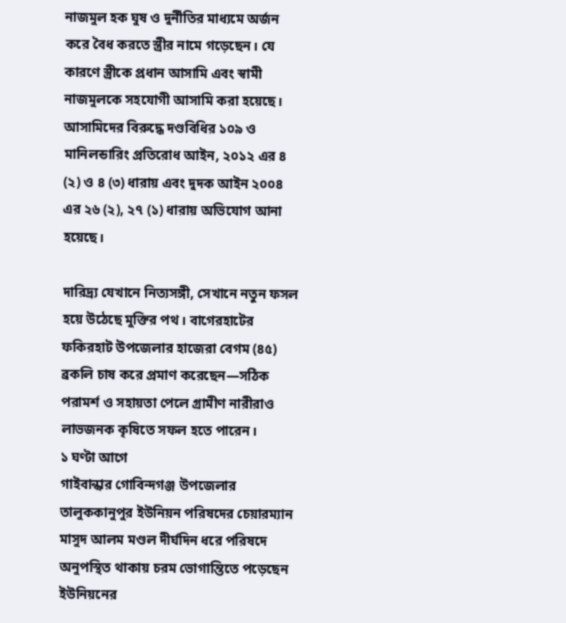নাজমুল হক ঘুষ ও দুর্নীতির মাধ্যমে অর্জন করে বৈধ করতে স্ত্রীর নামে গড়েছেন। যে কারণে স্ত্রীকে প্রধান আসামি এবং স্বামী নাজমুলকে সহযোগী আসামি করা হয়েছে।
আসামিদের বিরুদ্ধে দণ্ডবিধির ১০৯ ও মানিলন্ডারিং প্রতিরোধ আইন, ২০১২ এর ৪ (২) ও ৪ (৩) ধারায় এবং দুদক আইন ২০০৪ এর ২৬ (২), ২৭ (১) ধারায় অভিযোগ আনা হয়েছে।

দারিদ্র্য যেখানে নিত্যসঙ্গী, সেখানে নতুন ফসল হয়ে উঠেছে মুক্তির পথ। বাগেরহাটের ফকিরহাট উপজেলার হাজেরা বেগম (৪৫) ব্রকলি চাষ করে প্রমাণ করেছেন—সঠিক পরামর্শ ও সহায়তা পেলে গ্রামীণ নারীরাও লাভজনক কৃষিতে সফল হতে পারেন।
১ ঘণ্টা আগে
গাইবান্ধার গোবিন্দগঞ্জ উপজেলার তালুককানুপুর ইউনিয়ন পরিষদের চেয়ারম্যান মাসুদ আলম মণ্ডল দীর্ঘদিন ধরে পরিষদে অনুপস্থিত থাকায় চরম ভোগান্তিতে পড়েছেন ইউনিয়নের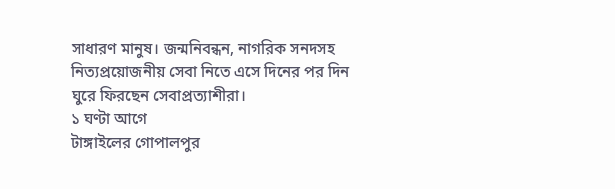সাধারণ মানুষ। জন্মনিবন্ধন, নাগরিক সনদসহ নিত্যপ্রয়োজনীয় সেবা নিতে এসে দিনের পর দিন ঘুরে ফিরছেন সেবাপ্রত্যাশীরা।
১ ঘণ্টা আগে
টাঙ্গাইলের গোপালপুর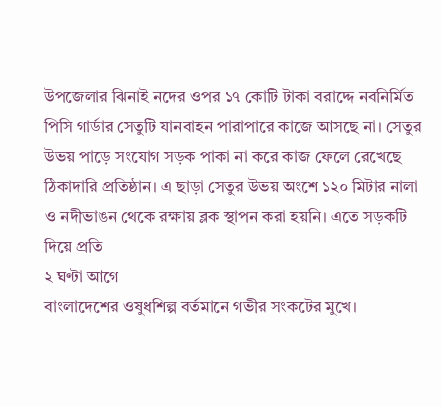উপজেলার ঝিনাই নদের ওপর ১৭ কোটি টাকা বরাদ্দে নবনির্মিত পিসি গার্ডার সেতুটি যানবাহন পারাপারে কাজে আসছে না। সেতুর উভয় পাড়ে সংযোগ সড়ক পাকা না করে কাজ ফেলে রেখেছে ঠিকাদারি প্রতিষ্ঠান। এ ছাড়া সেতুর উভয় অংশে ১২০ মিটার নালা ও নদীভাঙন থেকে রক্ষায় ব্লক স্থাপন করা হয়নি। এতে সড়কটি দিয়ে প্রতি
২ ঘণ্টা আগে
বাংলাদেশের ওষুধশিল্প বর্তমানে গভীর সংকটের মুখে।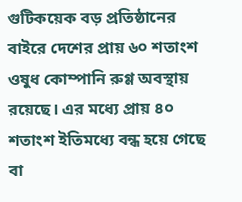গুটিকয়েক বড় প্রতিষ্ঠানের বাইরে দেশের প্রায় ৬০ শতাংশ ওষুধ কোম্পানি রুগ্ণ অবস্থায় রয়েছে। এর মধ্যে প্রায় ৪০ শতাংশ ইতিমধ্যে বন্ধ হয়ে গেছে বা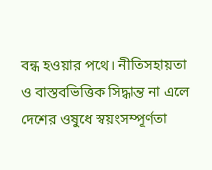বন্ধ হওয়ার পথে। নীতিসহায়তা ও বাস্তবভিত্তিক সিদ্ধান্ত না এলে দেশের ওষুধে স্বয়ংসম্পূর্ণতা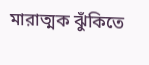মারাত্মক ঝুঁকিতে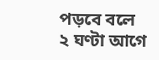পড়বে বলে
২ ঘণ্টা আগে